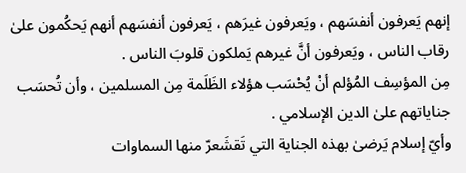إنهم يَعرفون أنفسَهم ، ويَعرفون غيرَهم ، يَعرفون أنفسَهم أنهم يَحكُمون علىٰ رقاب الناس ، ويَعرفون أنَّ غيرهم يَملكون قلوبَ الناس .
مِن المؤسِف المُؤلم أنْ يُحْسَب هؤلاء الظَلَمة مِن المسلمين ، وأن تُحسَب جناياتهم علىٰ الدين الإسلامي .
وأيّ إسلام يَرضىٰ بهذه الجناية التي تَقشَعرّ منها السماوات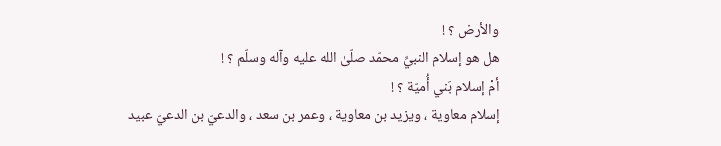والأرض ؟ !
هل هو إسلام النبيِّ محمّد صلّىٰ الله عليه وآله وسلّم ؟ !
أمْ إسلام بَني أُميّة ؟ !
إسلام معاوية ، ويزيد بن معاوية ، وعمر بن سعد ، والدعيّ بن الدعيّ عبيد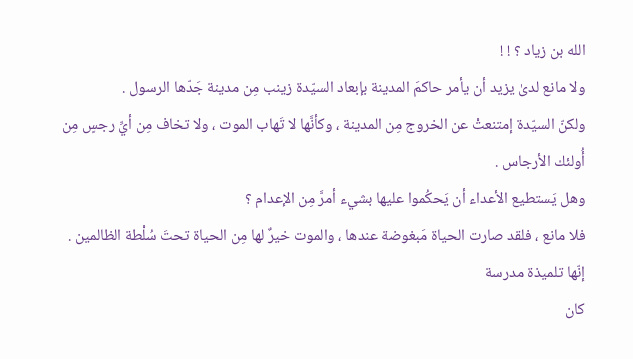الله بن زياد ؟ ! !
ولا مانع لدىٰ يزيد أن يأمر حاكمَ المدينة بإبعاد السيّدة زينب مِن مدينة جَدّها الرسول .
ولكنّ السيّدة إمتنعتْ عن الخروج مِن المدينة ، وكأنَّها لا تَهاب الموت ، ولا تخاف مِن أيِّ رجسٍ مِن أُولئك الأرجاس .
وهل يَستطيع الأعداء أن يَحكُموا عليها بشيء أمرَّ مِن الإعدام ؟
فلا مانع ، فلقد صارت الحياة مَبغوضة عندها ، والموت خيرٌ لها مِن الحياة تحتَ سُلْطة الظالمين .
إنّها تلميذة مدرسة
كان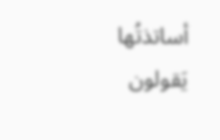أساتذتُها يَقولون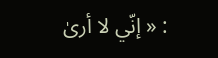: « إنّي لا أرىٰ